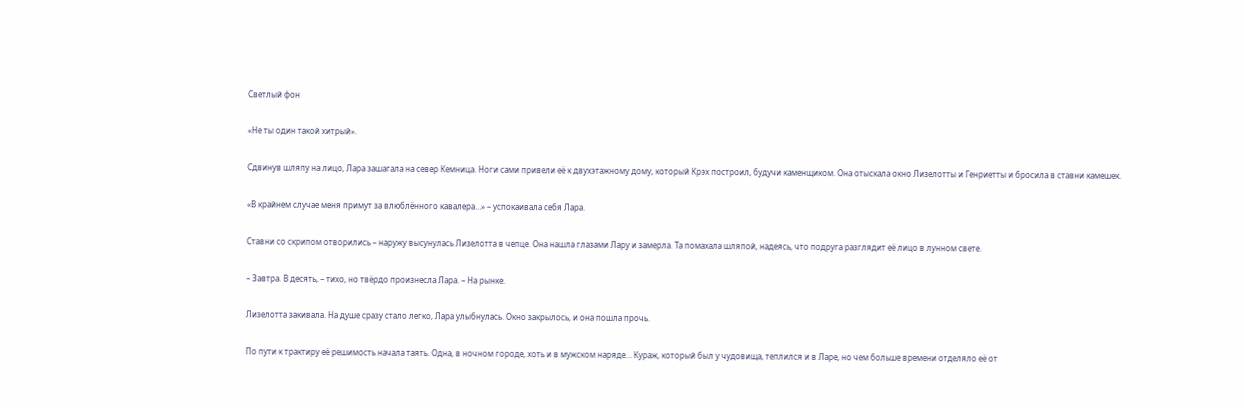Светлый фон

«Не ты один такой хитрый».

Сдвинув шляпу на лицо, Лара зашагала на север Кемница. Ноги сами привели её к двухэтажному дому, который Крэх построил, будучи каменщиком. Она отыскала окно Лизелотты и Генриетты и бросила в ставни камешек.

«В крайнем случае меня примут за влюблённого кавалера…» – успокаивала себя Лара.

Ставни со скрипом отворились – наружу высунулась Лизелотта в чепце. Она нашла глазами Лару и замерла. Та помахала шляпой, надеясь, что подруга разглядит её лицо в лунном свете.

– Завтра. В десять, – тихо, но твёрдо произнесла Лара. – На рынке.

Лизелотта закивала. На душе сразу стало легко, Лара улыбнулась. Окно закрылось, и она пошла прочь.

По пути к трактиру её решимость начала таять. Одна, в ночном городе, хоть и в мужском наряде… Кураж, который был у чудовища, теплился и в Ларе, но чем больше времени отделяло её от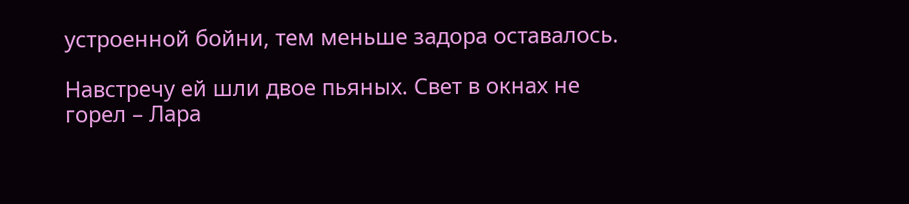устроенной бойни, тем меньше задора оставалось.

Навстречу ей шли двое пьяных. Свет в окнах не горел – Лара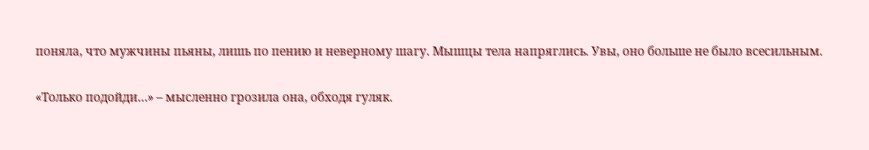поняла, что мужчины пьяны, лишь по пению и неверному шагу. Мышцы тела напряглись. Увы, оно больше не было всесильным.

«Только подойди…» – мысленно грозила она, обходя гуляк.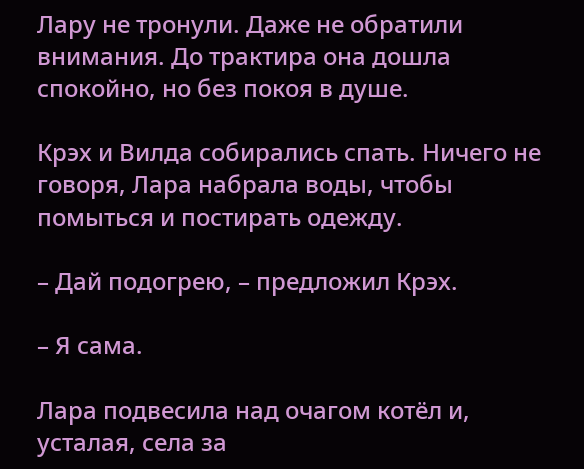Лару не тронули. Даже не обратили внимания. До трактира она дошла спокойно, но без покоя в душе.

Крэх и Вилда собирались спать. Ничего не говоря, Лара набрала воды, чтобы помыться и постирать одежду.

– Дай подогрею, – предложил Крэх.

– Я сама.

Лара подвесила над очагом котёл и, усталая, села за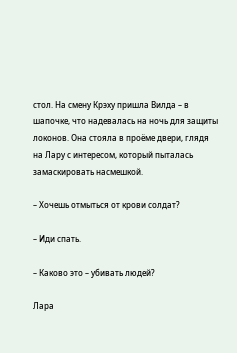стол. На смену Крэху пришла Вилда – в шапочке, что надевалась на ночь для защиты локонов. Она стояла в проёме двери, глядя на Лару с интересом, который пыталась замаскировать насмешкой.

– Хочешь отмыться от крови солдат?

– Иди спать.

– Каково это – убивать людей?

Лара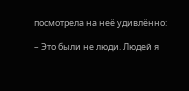посмотрела на неё удивлённо:

– Это были не люди. Людей я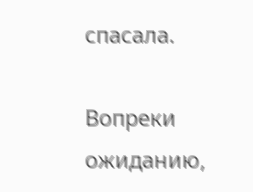спасала.

Вопреки ожиданию,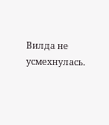Вилда не усмехнулась.